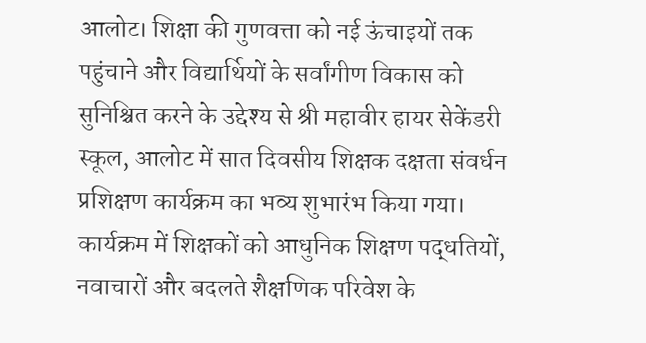आलोट। शिक्षा की गुणवत्ता को नई ऊंचाइयों तक पहुंचाने और विद्यार्थियों के सर्वांगीण विकास को सुनिश्चित करने के उद्देश्य से श्री महावीर हायर सेकेंडरी स्कूल, आलोट में सात दिवसीय शिक्षक दक्षता संवर्धन प्रशिक्षण कार्यक्रम का भव्य शुभारंभ किया गया। कार्यक्रम में शिक्षकों को आधुनिक शिक्षण पद्धतियों, नवाचारों और बदलते शैक्षणिक परिवेश के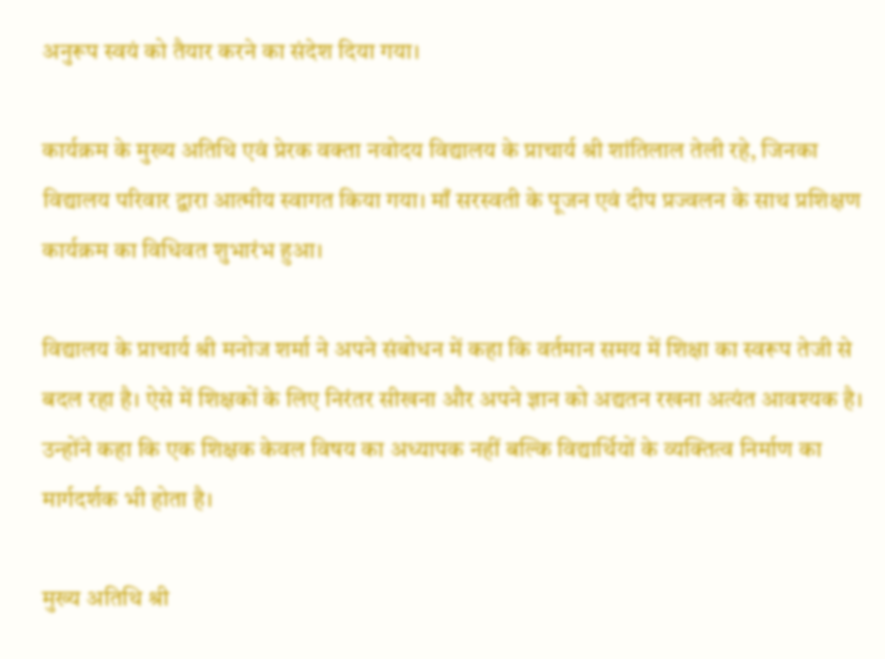अनुरूप स्वयं को तैयार करने का संदेश दिया गया।

कार्यक्रम के मुख्य अतिथि एवं प्रेरक वक्ता नवोदय विद्यालय के प्राचार्य श्री शांतिलाल तेली रहे, जिनका विद्यालय परिवार द्वारा आत्मीय स्वागत किया गया। माँ सरस्वती के पूजन एवं दीप प्रज्वलन के साथ प्रशिक्षण कार्यक्रम का विधिवत शुभारंभ हुआ।

विद्यालय के प्राचार्य श्री मनोज शर्मा ने अपने संबोधन में कहा कि वर्तमान समय में शिक्षा का स्वरूप तेजी से बदल रहा है। ऐसे में शिक्षकों के लिए निरंतर सीखना और अपने ज्ञान को अद्यतन रखना अत्यंत आवश्यक है। उन्होंने कहा कि एक शिक्षक केवल विषय का अध्यापक नहीं बल्कि विद्यार्थियों के व्यक्तित्व निर्माण का मार्गदर्शक भी होता है।

मुख्य अतिथि श्री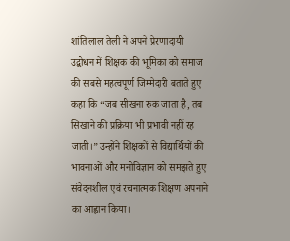शांतिलाल तेली ने अपने प्रेरणादायी उद्बोधन में शिक्षक की भूमिका को समाज की सबसे महत्वपूर्ण जिम्मेदारी बताते हुए कहा कि “जब सीखना रुक जाता है, तब सिखाने की प्रक्रिया भी प्रभावी नहीं रह जाती।” उन्होंने शिक्षकों से विद्यार्थियों की भावनाओं और मनोविज्ञान को समझते हुए संवेदनशील एवं रचनात्मक शिक्षण अपनाने का आह्वान किया।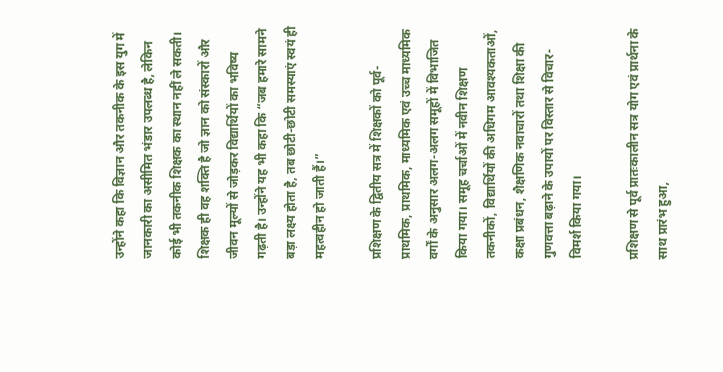उन्होंने कहा कि विज्ञान और तकनीक के इस युग में जानकारी का असीमित भंडार उपलब्ध है, लेकिन कोई भी तकनीक शिक्षक का स्थान नहीं ले सकती। शिक्षक ही वह शक्ति है जो ज्ञान को संस्कारों और जीवन मूल्यों से जोड़कर विद्यार्थियों का भविष्य गढ़ती है। उन्होंने यह भी कहा कि “जब हमारे सामने बड़ा लक्ष्य होता है, तब छोटी-छोटी समस्याएं स्वयं ही महत्वहीन हो जाती हैं।”

प्रशिक्षण के द्वितीय सत्र में शिक्षकों को पूर्व-प्राथमिक, प्राथमिक, माध्यमिक एवं उच्च माध्यमिक वर्गों के अनुसार अलग-अलग समूहों में विभाजित किया गया। समूह चर्चाओं में नवीन शिक्षण तकनीकों, विद्यार्थियों की अधिगम आवश्यकताओं, कक्षा प्रबंधन, शैक्षणिक नवाचारों तथा शिक्षा की गुणवत्ता बढ़ाने के उपायों पर विस्तार से विचार-विमर्श किया गया।

प्रशिक्षण से पूर्व प्रातःकालीन सत्र योग एवं प्रार्थना के साथ प्रारंभ हुआ,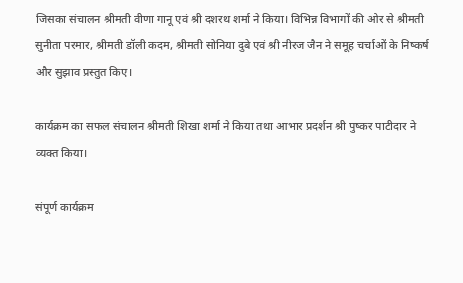जिसका संचालन श्रीमती वीणा गानू एवं श्री दशरथ शर्मा ने किया। विभिन्न विभागों की ओर से श्रीमती सुनीता परमार, श्रीमती डॉली कदम, श्रीमती सोनिया दुबे एवं श्री नीरज जैन ने समूह चर्चाओं के निष्कर्ष और सुझाव प्रस्तुत किए।

कार्यक्रम का सफल संचालन श्रीमती शिखा शर्मा ने किया तथा आभार प्रदर्शन श्री पुष्कर पाटीदार ने व्यक्त किया।

संपूर्ण कार्यक्रम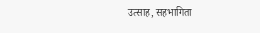उत्साह, सहभागिता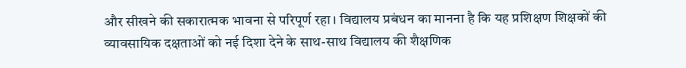और सीखने की सकारात्मक भावना से परिपूर्ण रहा। विद्यालय प्रबंधन का मानना है कि यह प्रशिक्षण शिक्षकों की व्यावसायिक दक्षताओं को नई दिशा देने के साथ-साथ विद्यालय की शैक्षणिक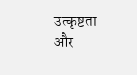उत्कृष्टता और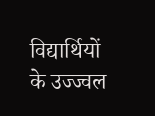विद्यार्थियों के उज्ज्वल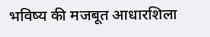भविष्य की मजबूत आधारशिला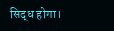सिद्ध होगा।